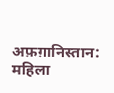अफ़ग़ानिस्तान: महिला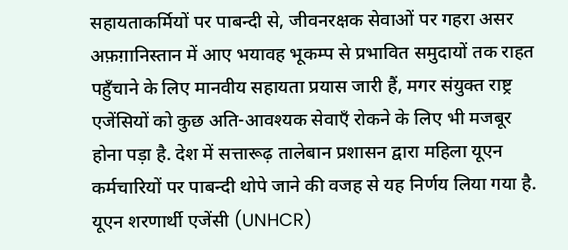सहायताकर्मियों पर पाबन्दी से, जीवनरक्षक सेवाओं पर गहरा असर
अफ़ग़ानिस्तान में आए भयावह भूकम्प से प्रभावित समुदायों तक राहत पहुँचाने के लिए मानवीय सहायता प्रयास जारी हैं, मगर संयुक्त राष्ट्र एजेंसियों को कुछ अति-आवश्यक सेवाएँ रोकने के लिए भी मजबूर होना पड़ा है. देश में सत्तारूढ़ तालेबान प्रशासन द्वारा महिला यूएन कर्मचारियों पर पाबन्दी थोपे जाने की वजह से यह निर्णय लिया गया है.
यूएन शरणार्थी एजेंसी (UNHCR)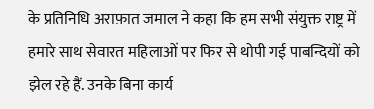के प्रतिनिधि अराफ़ात जमाल ने कहा कि हम सभी संयुक्त राष्ट्र में हमारे साथ सेवारत महिलाओं पर फिर से थोपी गई पाबन्दियों को झेल रहे हैं. उनके बिना कार्य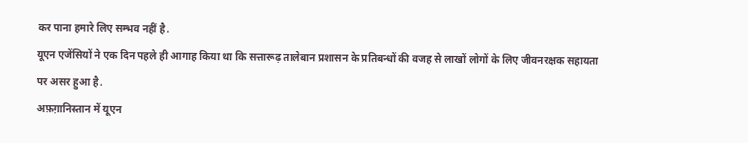कर पाना हमारे लिए सम्भव नहीं है.
यूएन एजेंसियों ने एक दिन पहले ही आगाह किया था कि सत्तारूढ़ तालेबान प्रशासन के प्रतिबन्धों की वजह से लाखों लोगों के लिए जीवनरक्षक सहायता पर असर हुआ है.
अफ़ग़ानिस्तान में यूएन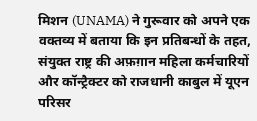मिशन (UNAMA) ने गुरूवार को अपने एक वक्तव्य में बताया कि इन प्रतिबन्धों के तहत, संयुक्त राष्ट्र की अफ़ग़ान महिला कर्मचारियों और कॉन्ट्रैक्टर को राजधानी काबुल में यूएन परिसर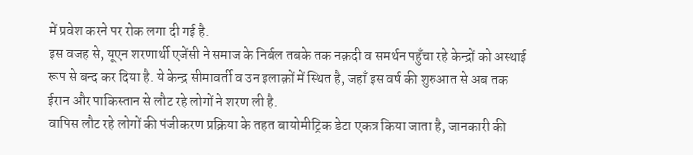में प्रवेश करने पर रोक लगा दी गई है.
इस वजह से, यूएन शरणार्थी एजेंसी ने समाज के निर्बल तबके तक नक़दी व समर्थन पहुँचा रहे केन्द्रों को अस्थाई रूप से बन्द कर दिया है. ये केन्द्र सीमावर्ती व उन इलाक़ों में स्थित है, जहाँ इस वर्ष की शुरुआत से अब तक ईरान और पाकिस्तान से लौट रहे लोगों ने शरण ली है.
वापिस लौट रहे लोगों की पंजीकरण प्रक्रिया के तहत बायोमीट्रिक डेटा एकत्र किया जाता है, जानकारी की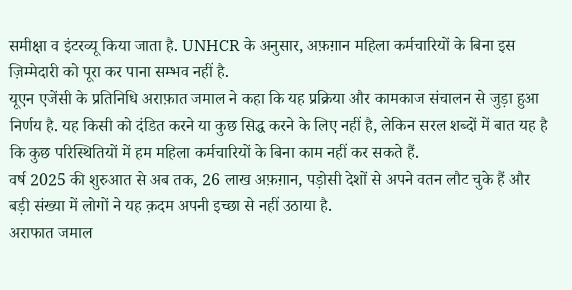समीक्षा व इंटरव्यू किया जाता है. UNHCR के अनुसार, अफ़ग़ान महिला कर्मचारियों के बिना इस ज़िम्मेदारी को पूरा कर पाना सम्भव नहीं है.
यूएन एजेंसी के प्रतिनिधि अराफ़ात जमाल ने कहा कि यह प्रक्रिया और कामकाज संचालन से जुड़ा हुआ निर्णय है. यह किसी को दंडित करने या कुछ सिद्ध करने के लिए नहीं है, लेकिन सरल शब्दों में बात यह है कि कुछ परिस्थितियों में हम महिला कर्मचारियों के बिना काम नहीं कर सकते हैं.
वर्ष 2025 की शुरुआत से अब तक, 26 लाख अफ़ग़ान, पड़ोसी देशों से अपने वतन लौट चुके हैं और बड़ी संख्या में लोगों ने यह क़दम अपनी इच्छा से नहीं उठाया है.
अराफात जमाल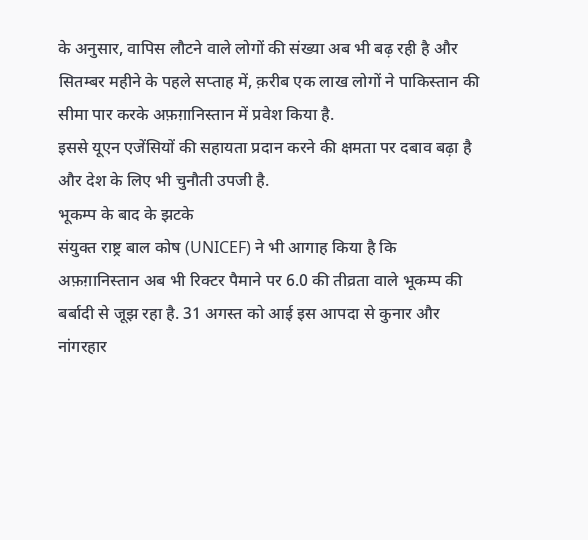के अनुसार, वापिस लौटने वाले लोगों की संख्या अब भी बढ़ रही है और सितम्बर महीने के पहले सप्ताह में, क़रीब एक लाख लोगों ने पाकिस्तान की सीमा पार करके अफ़ग़ानिस्तान में प्रवेश किया है.
इससे यूएन एजेंसियों की सहायता प्रदान करने की क्षमता पर दबाव बढ़ा है और देश के लिए भी चुनौती उपजी है.
भूकम्प के बाद के झटके
संयुक्त राष्ट्र बाल कोष (UNICEF) ने भी आगाह किया है कि अफ़ग़ानिस्तान अब भी रिक्टर पैमाने पर 6.0 की तीव्रता वाले भूकम्प की बर्बादी से जूझ रहा है. 31 अगस्त को आई इस आपदा से कुनार और नांगरहार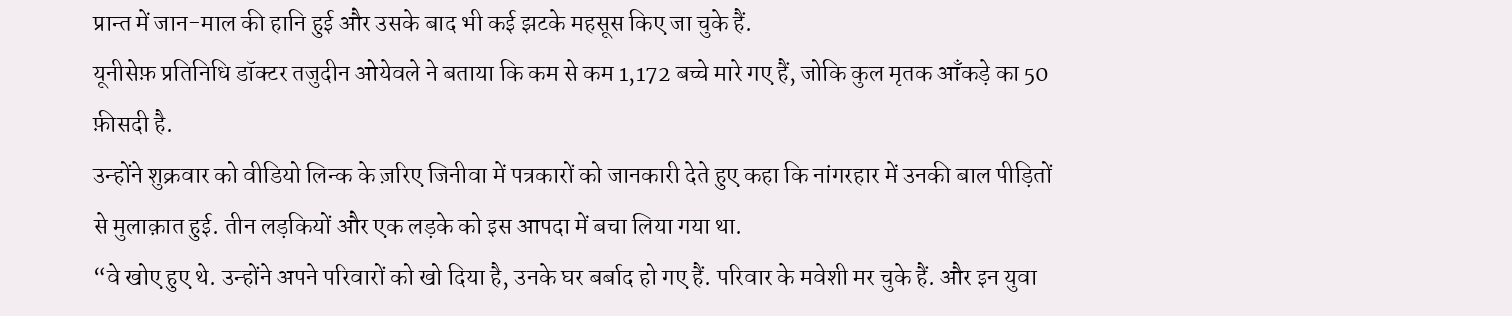प्रान्त में जान-माल की हानि हुई और उसके बाद भी कई झटके महसूस किए जा चुके हैं.
यूनीसेफ़ प्रतिनिधि डॉक्टर तजुदीन ओयेवले ने बताया कि कम से कम 1,172 बच्चे मारे गए हैं, जोकि कुल मृतक आँकड़े का 50 फ़ीसदी है.
उन्होंने शुक्रवार को वीडियो लिन्क के ज़रिए जिनीवा में पत्रकारों को जानकारी देते हुए कहा कि नांगरहार में उनकी बाल पीड़ितों से मुलाक़ात हुई. तीन लड़कियों और एक लड़के को इस आपदा में बचा लिया गया था.
“वे खोए हुए थे. उन्होंने अपने परिवारों को खो दिया है, उनके घर बर्बाद हो गए हैं. परिवार के मवेशी मर चुके हैं. और इन युवा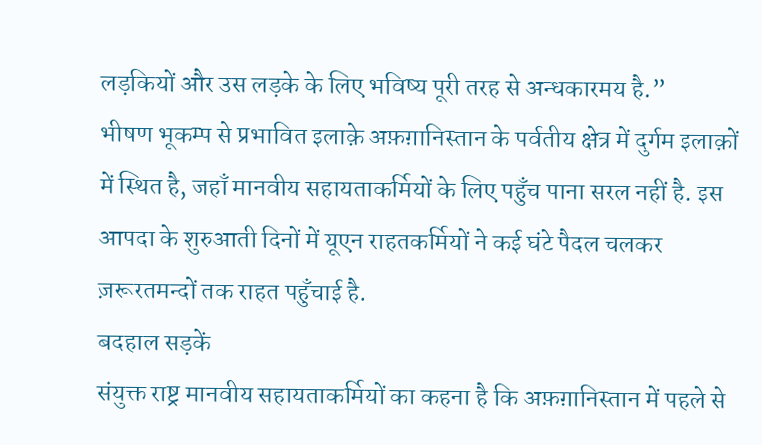लड़कियों और उस लड़के के लिए भविष्य पूरी तरह से अन्धकारमय है.”
भीषण भूकम्प से प्रभावित इलाक़े अफ़ग़ानिस्तान के पर्वतीय क्षेत्र में दुर्गम इलाक़ों में स्थित है, जहाँ मानवीय सहायताकर्मियों के लिए पहुँच पाना सरल नहीं है. इस आपदा के शुरुआती दिनों में यूएन राहतकर्मियों ने कई घंटे पैदल चलकर ज़रूरतमन्दों तक राहत पहुँचाई है.
बदहाल सड़कें
संयुक्त राष्ट्र मानवीय सहायताकर्मियों का कहना है कि अफ़ग़ानिस्तान में पहले से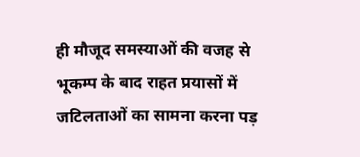ही मौजूद समस्याओं की वजह से भूकम्प के बाद राहत प्रयासों में जटिलताओं का सामना करना पड़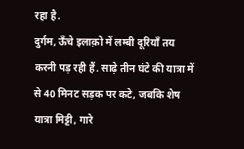रहा है.
दुर्गम, ऊँचे इलाक़ो में लम्बी दूरियाँ तय करनी पड़ रही हैं. साढ़े तीन घंटे की यात्रा में से 40 मिनट सड़क पर कटे, जबकि शेष यात्रा मिट्टी, गारे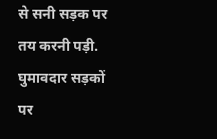से सनी सड़क पर तय करनी पड़ी.
घुमावदार सड़कों पर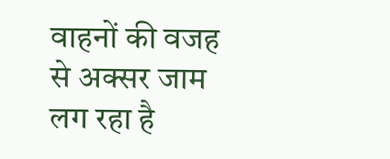वाहनों की वजह से अक्सर जाम लग रहा है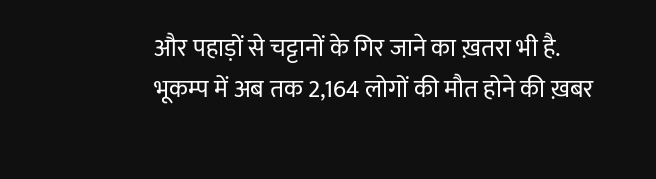और पहाड़ों से चट्टानों के गिर जाने का ख़तरा भी है.
भूकम्प में अब तक 2,164 लोगों की मौत होने की ख़बर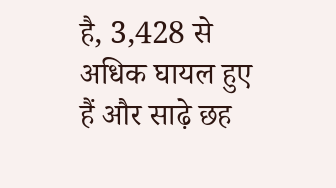है, 3,428 से अधिक घायल हुए हैं और साढ़े छह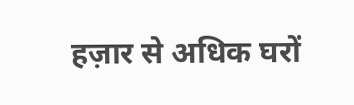हज़ार से अधिक घरों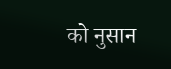को नुसान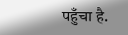पहुँचा है.